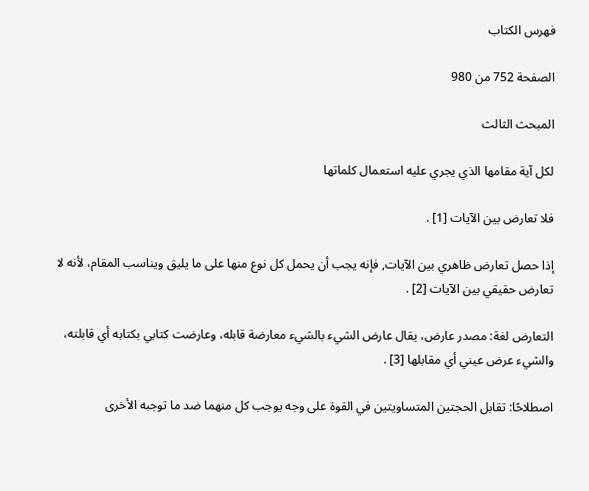فهرس الكتاب

الصفحة 752 من 980

المبحث الثالث

لكل آية مقامها الذي يجري عليه استعمال كلماتها

فلا تعارض بين الآيات [1] .

إذا حصل تعارض ظاهري بين الآيات, فإنه يجب أن يحمل كل نوع منها على ما يليق ويناسب المقام، لأنه لا تعارض حقيقي بين الآيات [2] .

التعارض لغة: مصدر عارض، يقال عارض الشيء بالشيء معارضة قابله، وعارضت كتابي بكتابه أي قابلته، والشيء عرض عيني أي مقابلها [3] .

اصطلاحًا: تقابل الحجتين المتساويتين في القوة على وجه يوجب كل منهما ضد ما توجبه الأخرى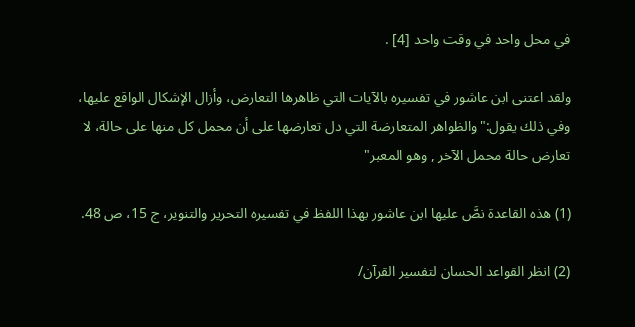في محل واحد في وقت واحد [4] .

ولقد اعتنى ابن عاشور في تفسيره بالآيات التي ظاهرها التعارض، وأزال الإشكال الواقع عليها، وفي ذلك يقول:"والظواهر المتعارضة التي دل تعارضها على أن محمل كل منها على حالة، لا تعارض حالة محمل الآخر , وهو المعبر"

(1) هذه القاعدة نصَّ عليها ابن عاشور بهذا اللفظ في تفسيره التحرير والتنوير، ج 15، ص 48.

(2) انظر القواعد الحسان لتفسير القرآن/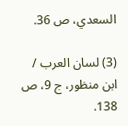السعدي، ص 36.

(3) لسان العرب / ابن منظور، ج 9، ص 138.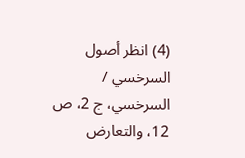(4) انظر أصول السرخسي / السرخسي، ج 2، ص 12، والتعارض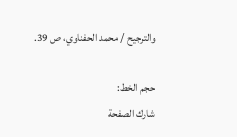والترجيح / محمد الحفناوي، ص 39.

حجم الخط:
شارك الصفحة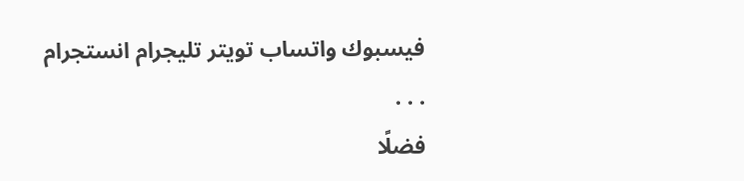فيسبوك واتساب تويتر تليجرام انستجرام
. . .
فضلًا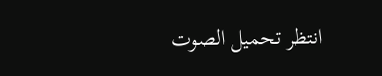انتظر تحميل الصوت